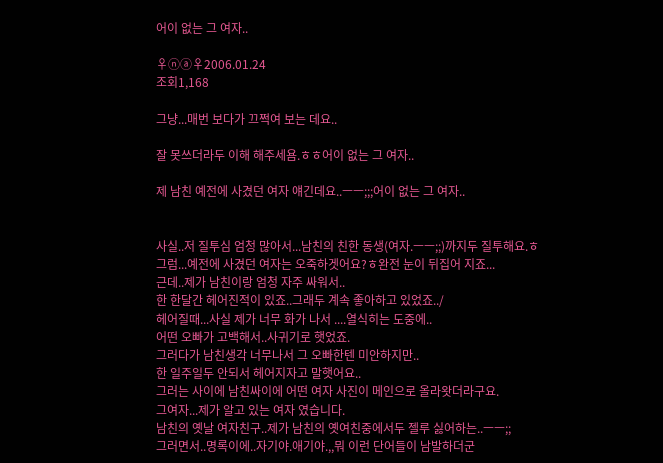어이 없는 그 여자..

♀ⓝⓐ♀2006.01.24
조회1,168

그냥...매번 보다가 끄쩍여 보는 데요..

잘 못쓰더라두 이해 해주세욤.ㅎㅎ어이 없는 그 여자..

제 남친 예전에 사겼던 여자 얘긴데요..ㅡㅡ;;;어이 없는 그 여자..


사실..저 질투심 엄청 많아서...남친의 친한 동생(여자.ㅡㅡ;;)까지두 질투해요.ㅎ
그럼...예전에 사겼던 여자는 오죽하겟어요?ㅎ완전 눈이 뒤집어 지죠...
근데..제가 남친이랑 엄청 자주 싸워서..
한 한달간 헤어진적이 있죠..그래두 계속 좋아하고 있었죠../
헤어질때...사실 제가 너무 화가 나서 ....열식히는 도중에..
어떤 오빠가 고백해서..사귀기로 햇었죠.
그러다가 남친생각 너무나서 그 오빠한텐 미안하지만..
한 일주일두 안되서 헤어지자고 말햇어요..
그러는 사이에 남친싸이에 어떤 여자 사진이 메인으로 올라왓더라구요.
그여자...제가 알고 있는 여자 였습니다.
남친의 옛날 여자친구..제가 남친의 옛여친중에서두 젤루 싫어하는..ㅡㅡ;;
그러면서..명록이에..자기야.애기야.,,뭐 이런 단어들이 남발하더군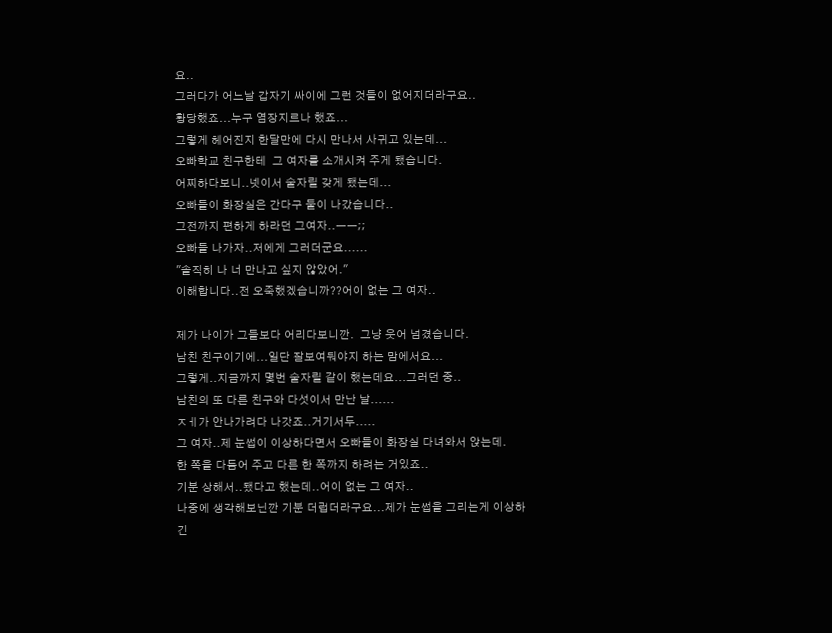요..
그러다가 어느날 갑자기 싸이에 그런 것들이 없어지더라구요..
황당했죠...누구 염장지르나 했죠...
그렇게 헤어진지 한달만에 다시 만나서 사귀고 있는데...
오빠학교 친구한테  그 여자를 소개시켜 주게 됐습니다.
어찌하다보니..넷이서 술자릴 갖게 됐는데...
오빠들이 화장실은 간다구 둘이 나갔습니다..
그전까지 편하게 하라던 그여자..ㅡㅡ;;
오빠들 나가자..저에게 그러더군요......
"솔직히 나 너 만나고 싶지 않았어."
이해합니다..전 오죽했겠습니까??어이 없는 그 여자..

제가 나이가 그들보다 어리다보니깐.  그냥 웃어 넘겼습니다.
남친 친구이기에...일단 잘보여둬야지 하는 맘에서요...
그렇게..지금까지 몇번 술자릴 같이 했는데요...그러던 중..
남친의 또 다른 친구와 다섯이서 만난 날......
ㅈㅔ가 안나가려다 나갓죠..거기서두.....
그 여자..제 눈썹이 이상하다면서 오빠들이 화장실 다녀와서 앉는데.
한 쪽을 다듬어 주고 다른 한 쪽까지 하려는 거있죠..
기분 상해서..됐다고 했는데..어이 없는 그 여자..
나중에 생각해보닌깐 기분 더럽더라구요...제가 눈썹을 그리는게 이상하긴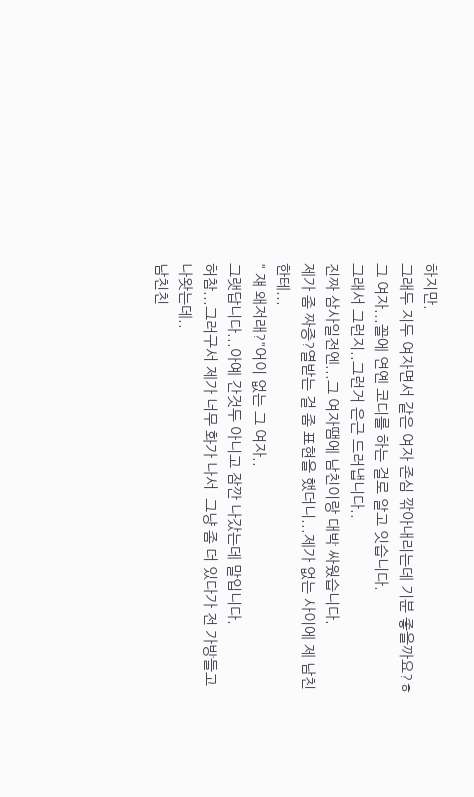하지만.
그래두 지두 여자면서 같은 여자 존심 깎아내리는데 기분 좋을까요?ㅎ
그 여자...꼴에 연옌 코디를 하는 걸로 알고 잇습니다.
그래서 그런지..그런거 은근 드러냅니다..
진짜 삼사일전엔...그 여자땜에 남친이랑 대박 싸웠습니다.
제가 좀 짜증?열받는 걸 좀 표현을 했더니...제가 없는 사이에 제 남친한테...
" 쟤 왜저래?"어이 없는 그 여자..
그랫답니다...아예 간것두 아니고 잠깐 나갔는데 말입니다.
허참...그러구서 제가 너무 화가 나서  그냥 좀 더 있다가 전 가방들고 나왓는데..
남친친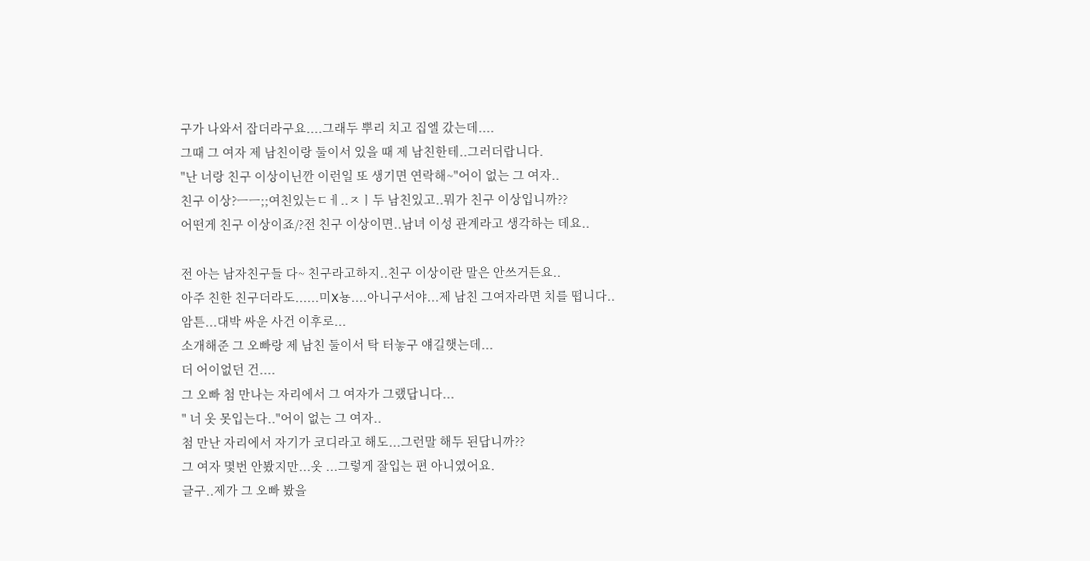구가 나와서 잡더라구요....그래두 뿌리 치고 집엘 갔는데....
그때 그 여자 제 남친이랑 둘이서 있을 때 제 남친한테..그러더랍니다.
"난 너랑 친구 이상이닌깐 이런일 또 생기면 연락해~"어이 없는 그 여자..
친구 이상?ㅡㅡ;;여친있는ㄷㅔ..ㅈㅣ두 남친있고..뭐가 친구 이상입니까??
어떤게 친구 이상이죠/?전 친구 이상이면..남녀 이성 관계라고 생각하는 데요..

전 아는 남자친구들 다~ 친구라고하지..친구 이상이란 말은 안쓰거든요..
아주 친한 친구더라도......미X뇽....아니구서야...제 남친 그여자라면 치를 떱니다..
암튼...대박 싸운 사건 이후로...
소개해준 그 오빠랑 제 남친 둘이서 탁 터놓구 얘길햇는데...
더 어이없던 건....
그 오빠 첨 만나는 자리에서 그 여자가 그랬답니다...
" 너 옷 못입는다.."어이 없는 그 여자..
첨 만난 자리에서 자기가 코디라고 해도...그런말 해두 된답니까??
그 여자 몇번 안봤지만...옷 ...그렇게 잘입는 편 아니였어요.
글구..제가 그 오빠 봤을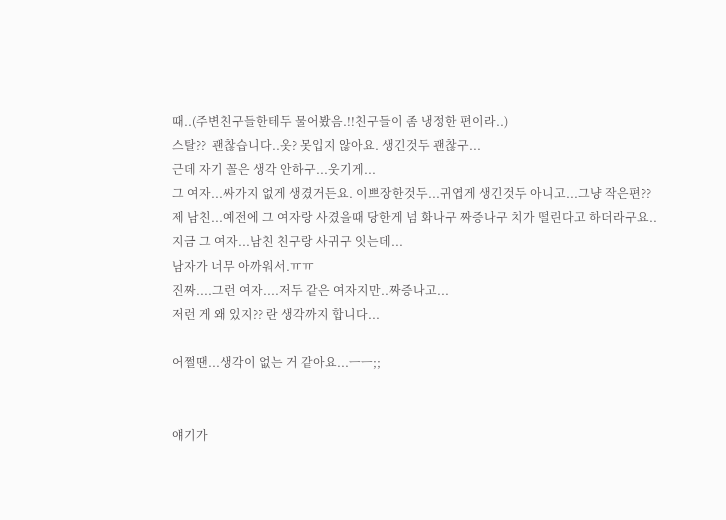때..(주변친구들한테두 물어봤음.!!친구들이 좀 냉정한 편이라..)
스탈??  괜찮습니다..옷? 못입지 않아요. 생긴것두 괜찮구...
근데 자기 꼴은 생각 안하구...웃기게...
그 여자...싸가지 없게 생겼거든요. 이쁘장한것두...귀엽게 생긴것두 아니고...그냥 작은편??
제 남친...예전에 그 여자랑 사겼을때 당한게 넘 화나구 짜증나구 치가 떨린다고 하더라구요..
지금 그 여자...남친 친구랑 사귀구 잇는데...
남자가 너무 아까워서.ㅠㅠ
진짜....그런 여자....저두 같은 여자지만..짜증나고...
저런 게 왜 있지?? 란 생각까지 합니다...

어쩔땐...생각이 없는 거 같아요...ㅡㅡ;;


얘기가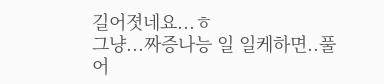길어졋네요...ㅎ
그냥...짜증나능 일 일케하면..풀어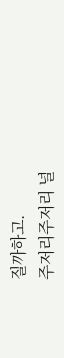질까하고.
주저리주저리 널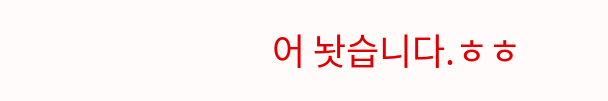어 놧습니다.ㅎㅎ